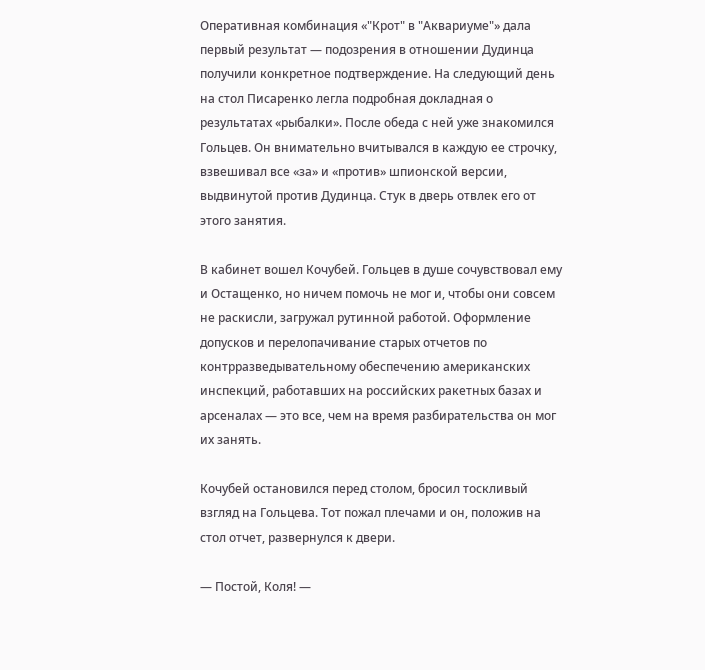Оперативная комбинация «"Крот" в "Аквариуме"» дала первый результат — подозрения в отношении Дудинца получили конкретное подтверждение. На следующий день на стол Писаренко легла подробная докладная о результатах «рыбалки». После обеда с ней уже знакомился Гольцев. Он внимательно вчитывался в каждую ее строчку, взвешивал все «за» и «против» шпионской версии, выдвинутой против Дудинца. Стук в дверь отвлек его от этого занятия.

В кабинет вошел Кочубей. Гольцев в душе сочувствовал ему и Остащенко, но ничем помочь не мог и, чтобы они совсем не раскисли, загружал рутинной работой. Оформление допусков и перелопачивание старых отчетов по контрразведывательному обеспечению американских инспекций, работавших на российских ракетных базах и арсеналах — это все, чем на время разбирательства он мог их занять.

Кочубей остановился перед столом, бросил тоскливый взгляд на Гольцева. Тот пожал плечами и он, положив на стол отчет, развернулся к двери.

— Постой, Коля! —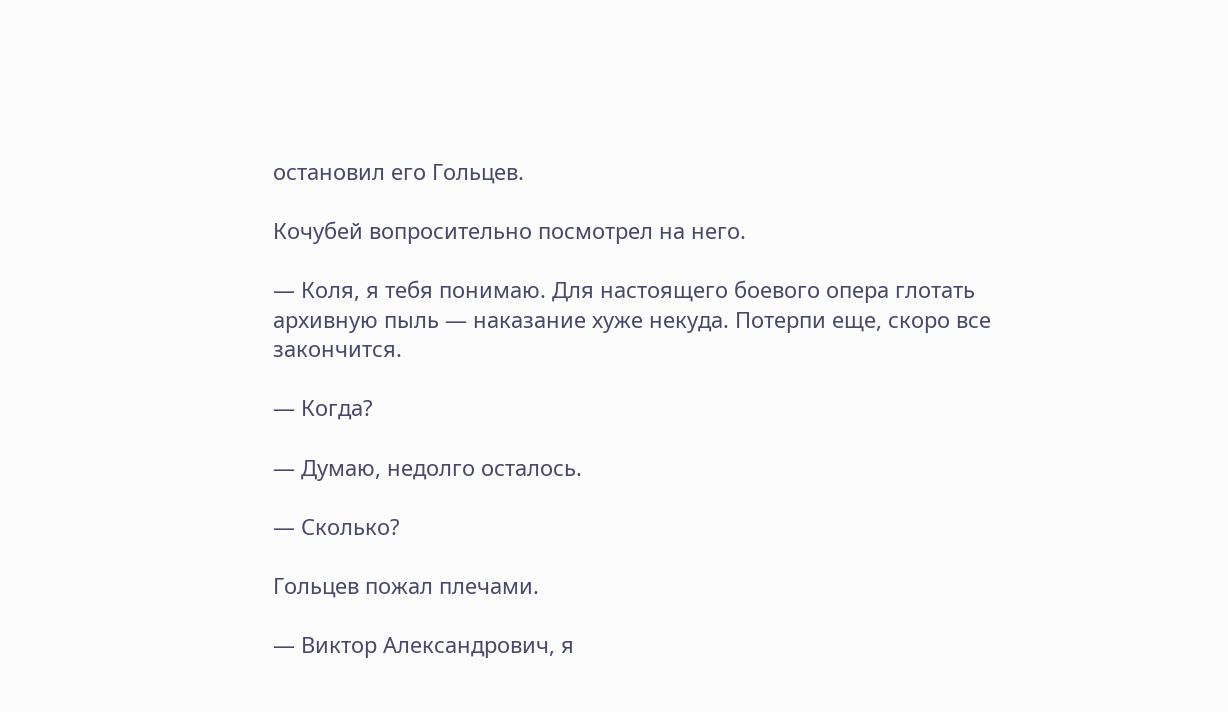остановил его Гольцев.

Кочубей вопросительно посмотрел на него.

— Коля, я тебя понимаю. Для настоящего боевого опера глотать архивную пыль — наказание хуже некуда. Потерпи еще, скоро все закончится.

— Когда?

— Думаю, недолго осталось.

— Сколько?

Гольцев пожал плечами.

— Виктор Александрович, я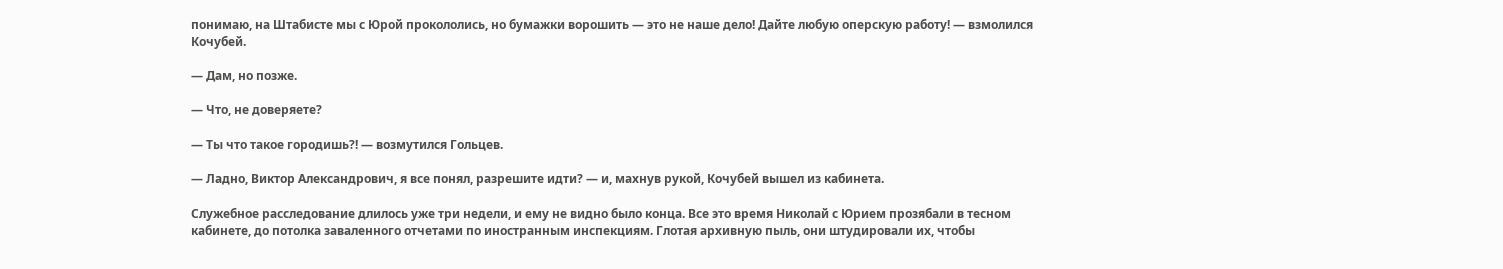понимаю, на Штабисте мы с Юрой прокололись, но бумажки ворошить — это не наше дело! Дайте любую оперскую работу! — взмолился Кочубей.

— Дам, но позже.

— Что, не доверяете?

— Ты что такое городишь?! — возмутился Гольцев.

— Ладно, Виктор Александрович, я все понял, разрешите идти? — и, махнув рукой, Кочубей вышел из кабинета.

Служебное расследование длилось уже три недели, и ему не видно было конца. Все это время Николай с Юрием прозябали в тесном кабинете, до потолка заваленного отчетами по иностранным инспекциям. Глотая архивную пыль, они штудировали их, чтобы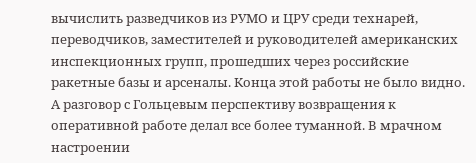вычислить разведчиков из РУМО и ЦРУ среди технарей, переводчиков, заместителей и руководителей американских инспекционных групп, прошедших через российские ракетные базы и арсеналы. Конца этой работы не было видно. А разговор с Гольцевым перспективу возвращения к оперативной работе делал все более туманной. В мрачном настроении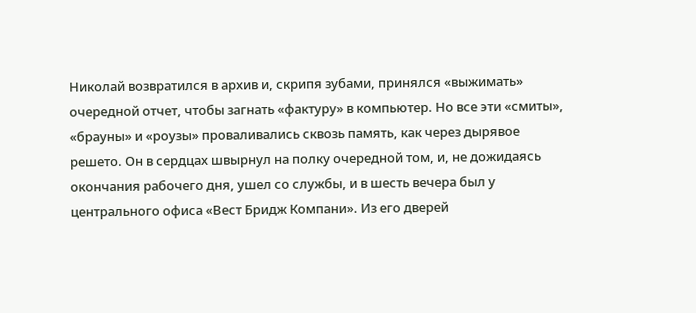Николай возвратился в архив и, скрипя зубами, принялся «выжимать» очередной отчет, чтобы загнать «фактуру» в компьютер. Но все эти «смиты», «брауны» и «роузы» проваливались сквозь память, как через дырявое решето. Он в сердцах швырнул на полку очередной том, и, не дожидаясь окончания рабочего дня, ушел со службы, и в шесть вечера был у центрального офиса «Вест Бридж Компани». Из его дверей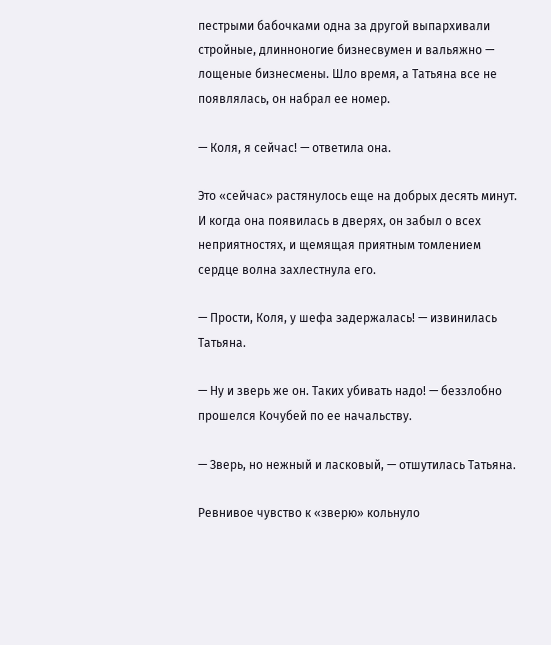пестрыми бабочками одна за другой выпархивали стройные, длинноногие бизнесвумен и вальяжно — лощеные бизнесмены. Шло время, а Татьяна все не появлялась, он набрал ее номер.

— Коля, я сейчас! — ответила она.

Это «сейчас» растянулось еще на добрых десять минут. И когда она появилась в дверях, он забыл о всех неприятностях, и щемящая приятным томлением сердце волна захлестнула его.

— Прости, Коля, у шефа задержалась! — извинилась Татьяна.

— Ну и зверь же он. Таких убивать надо! — беззлобно прошелся Кочубей по ее начальству.

— Зверь, но нежный и ласковый, — отшутилась Татьяна.

Ревнивое чувство к «зверю» кольнуло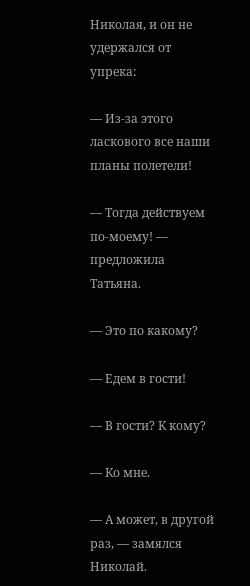Николая, и он не удержался от упрека:

— Из-за этого ласкового все наши планы полетели!

— Тогда действуем по-моему! — предложила Татьяна.

— Это по какому?

— Едем в гости!

— В гости? К кому?

— Ко мне.

— А может, в другой раз, — замялся Николай.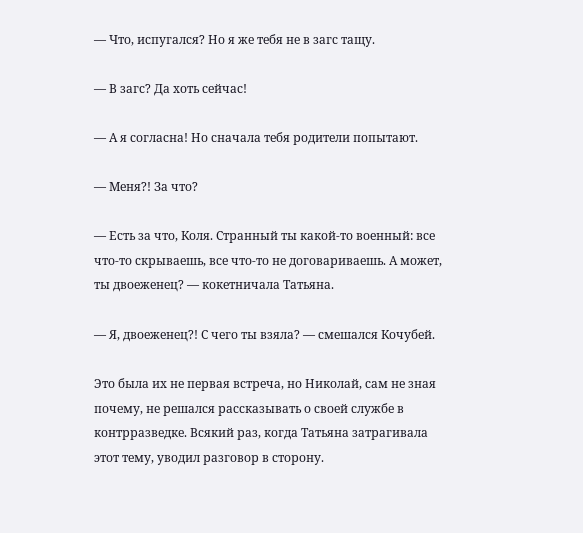— Что, испугался? Но я же тебя не в загс тащу.

— В загс? Да хоть сейчас!

— А я согласна! Но сначала тебя родители попытают.

— Меня?! За что?

— Есть за что, Коля. Странный ты какой-то военный: все что-то скрываешь, все что-то не договариваешь. А может, ты двоеженец? — кокетничала Татьяна.

— Я, двоеженец?! С чего ты взяла? — смешался Кочубей.

Это была их не первая встреча, но Николай, сам не зная почему, не решался рассказывать о своей службе в контрразведке. Всякий раз, когда Татьяна затрагивала этот тему, уводил разговор в сторону.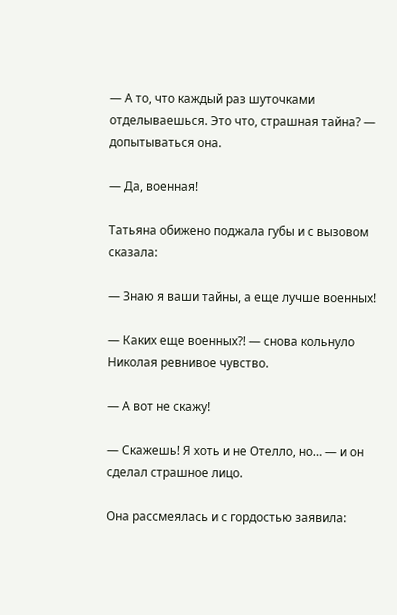— А то, что каждый раз шуточками отделываешься. Это что, страшная тайна? — допытываться она.

— Да, военная!

Татьяна обижено поджала губы и с вызовом сказала:

— Знаю я ваши тайны, а еще лучше военных!

— Каких еще военных?! — снова кольнуло Николая ревнивое чувство.

— А вот не скажу!

— Скажешь! Я хоть и не Отелло, но… — и он сделал страшное лицо.

Она рассмеялась и с гордостью заявила: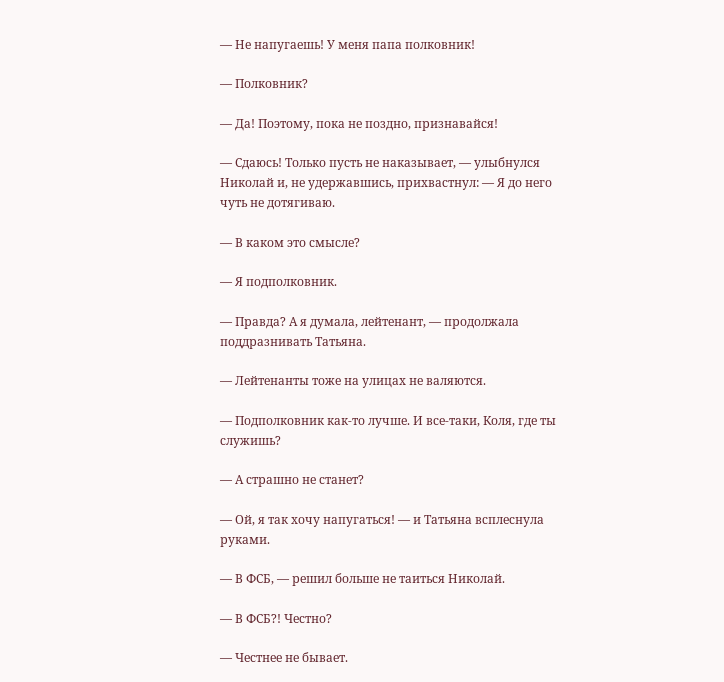— Не напугаешь! У меня папа полковник!

— Полковник?

— Да! Поэтому, пока не поздно, признавайся!

— Сдаюсь! Только пусть не наказывает, — улыбнулся Николай и, не удержавшись, прихвастнул: — Я до него чуть не дотягиваю.

— В каком это смысле?

— Я подполковник.

— Правда? А я думала, лейтенант, — продолжала поддразнивать Татьяна.

— Лейтенанты тоже на улицах не валяются.

— Подполковник как-то лучше. И все-таки, Коля, где ты служишь?

— А страшно не станет?

— Ой, я так хочу напугаться! — и Татьяна всплеснула руками.

— В ФСБ, — решил больше не таиться Николай.

— В ФСБ?! Честно?

— Честнее не бывает.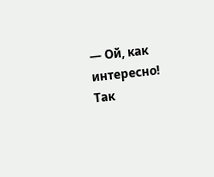— Ой, как интересно! Так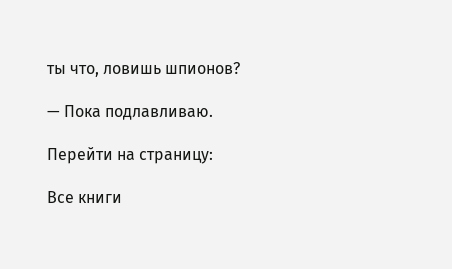ты что, ловишь шпионов?

— Пока подлавливаю.

Перейти на страницу:

Все книги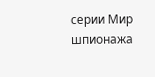серии Мир шпионажа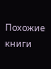Похожие книги